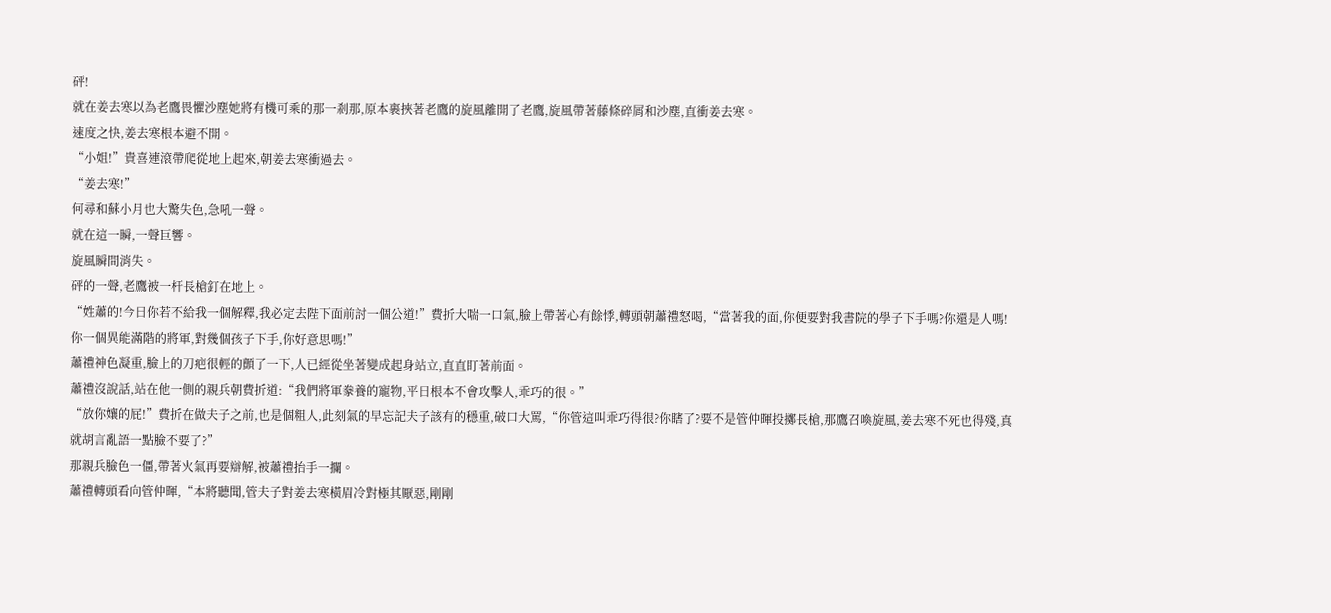砰!
就在姜去寒以為老鷹畏懼沙塵她將有機可乘的那一剎那,原本裹挾著老鷹的旋風離開了老鷹,旋風帶著藤條碎屑和沙塵,直衝姜去寒。
速度之快,姜去寒根本避不開。
“小姐!”貴喜連滾帶爬從地上起來,朝姜去寒衝過去。
“姜去寒!”
何尋和蘇小月也大驚失色,急吼一聲。
就在這一瞬,一聲巨響。
旋風瞬間消失。
砰的一聲,老鷹被一杆長槍釘在地上。
“姓蕭的!今日你若不給我一個解釋,我必定去陛下面前討一個公道!”費折大喘一口氣,臉上帶著心有餘悸,轉頭朝蕭禮怒喝,“當著我的面,你便要對我書院的學子下手嗎?你還是人嗎!你一個異能滿階的將軍,對幾個孩子下手,你好意思嗎!”
蕭禮神色凝重,臉上的刀疤很輕的顫了一下,人已經從坐著變成起身站立,直直盯著前面。
蕭禮沒說話,站在他一側的親兵朝費折道:“我們將軍豢養的寵物,平日根本不會攻擊人,乖巧的很。”
“放你孃的屁!”費折在做夫子之前,也是個粗人,此刻氣的早忘記夫子該有的穩重,破口大罵,“你管這叫乖巧得很?你瞎了?要不是管仲暉投擲長槍,那鷹召喚旋風,姜去寒不死也得殘,真就胡言亂語一點臉不要了?”
那親兵臉色一僵,帶著火氣再要辯解,被蕭禮抬手一攔。
蕭禮轉頭看向管仲暉,“本將聽聞,管夫子對姜去寒橫眉冷對極其厭惡,剛剛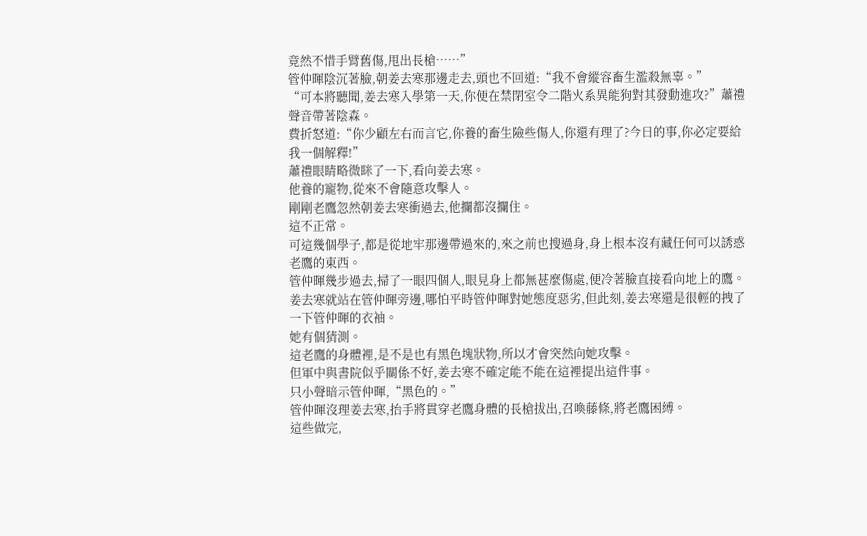竟然不惜手臂舊傷,甩出長槍……”
管仲暉陰沉著臉,朝姜去寒那邊走去,頭也不回道:“我不會縱容畜生濫殺無辜。”
“可本將聽聞,姜去寒入學第一天,你便在禁閉室令二階火系異能狗對其發動進攻?”蕭禮聲音帶著陰森。
費折怒道:“你少顧左右而言它,你養的畜生險些傷人,你還有理了?今日的事,你必定要給我一個解釋!”
蕭禮眼睛略微眯了一下,看向姜去寒。
他養的寵物,從來不會隨意攻擊人。
剛剛老鷹忽然朝姜去寒衝過去,他攔都沒攔住。
這不正常。
可這幾個學子,都是從地牢那邊帶過來的,來之前也搜過身,身上根本沒有藏任何可以誘惑老鷹的東西。
管仲暉幾步過去,掃了一眼四個人,眼見身上都無甚麼傷處,便冷著臉直接看向地上的鷹。
姜去寒就站在管仲暉旁邊,哪怕平時管仲暉對她態度惡劣,但此刻,姜去寒還是很輕的拽了一下管仲暉的衣袖。
她有個猜測。
這老鷹的身體裡,是不是也有黑色塊狀物,所以才會突然向她攻擊。
但軍中與書院似乎關係不好,姜去寒不確定能不能在這裡提出這件事。
只小聲暗示管仲暉,“黑色的。”
管仲暉沒理姜去寒,抬手將貫穿老鷹身體的長槍拔出,召喚藤條,將老鷹困縛。
這些做完,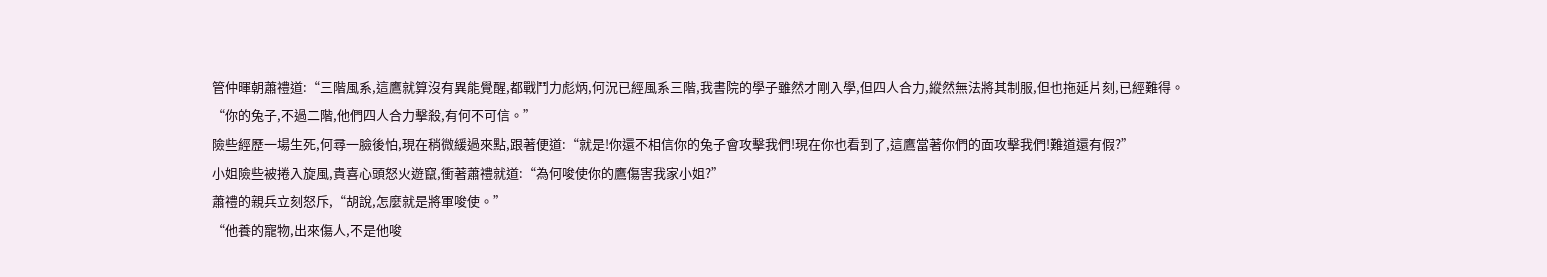管仲暉朝蕭禮道:“三階風系,這鷹就算沒有異能覺醒,都戰鬥力彪炳,何況已經風系三階,我書院的學子雖然才剛入學,但四人合力,縱然無法將其制服,但也拖延片刻,已經難得。
“你的兔子,不過二階,他們四人合力擊殺,有何不可信。”
險些經歷一場生死,何尋一臉後怕,現在稍微緩過來點,跟著便道:“就是!你還不相信你的兔子會攻擊我們!現在你也看到了,這鷹當著你們的面攻擊我們!難道還有假?”
小姐險些被捲入旋風,貴喜心頭怒火遊竄,衝著蕭禮就道:“為何唆使你的鷹傷害我家小姐?”
蕭禮的親兵立刻怒斥,“胡說,怎麼就是將軍唆使。”
“他養的寵物,出來傷人,不是他唆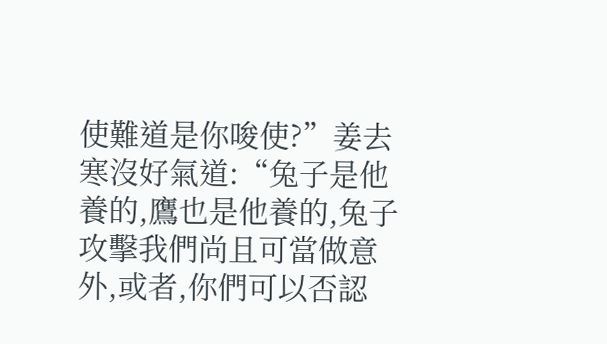使難道是你唆使?”姜去寒沒好氣道:“兔子是他養的,鷹也是他養的,兔子攻擊我們尚且可當做意外,或者,你們可以否認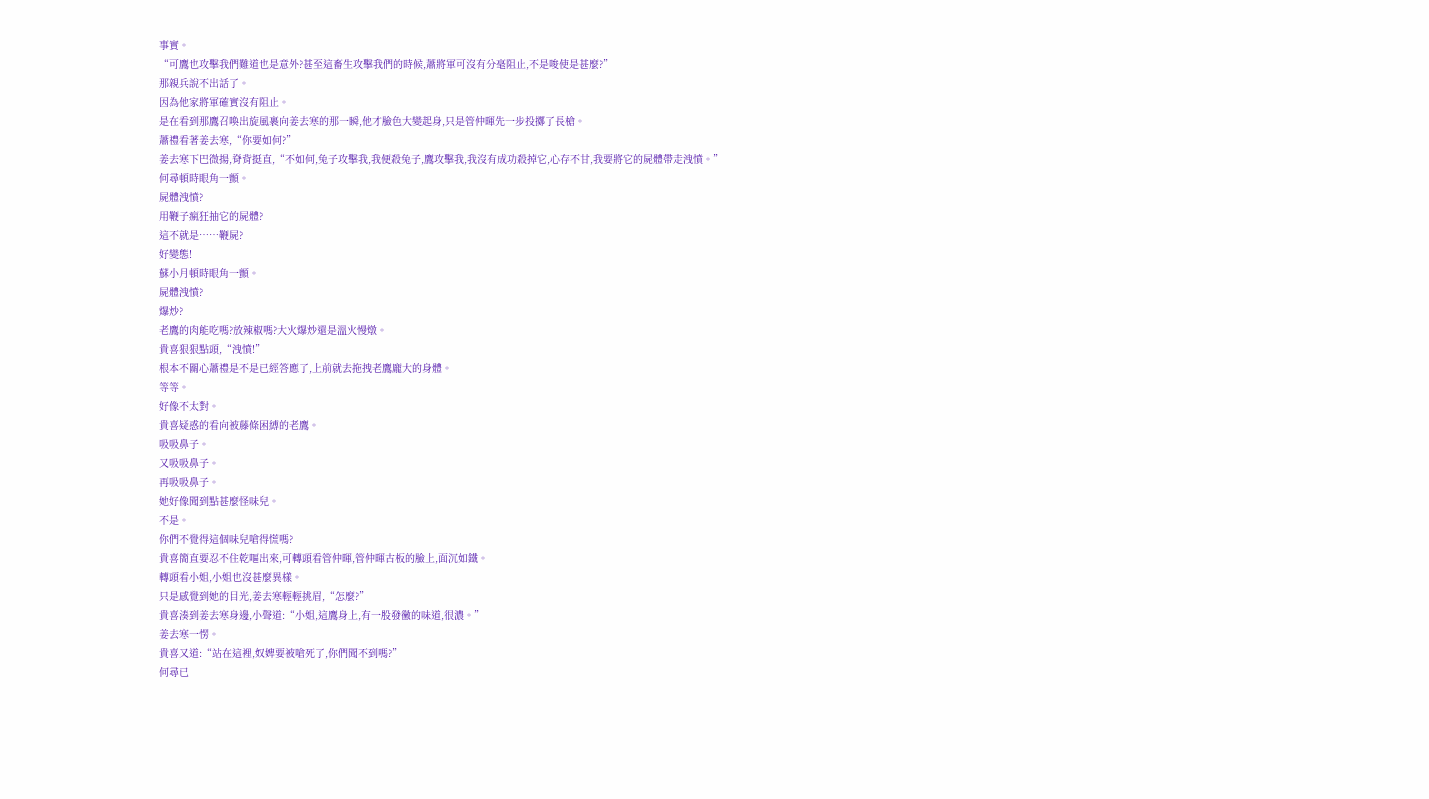事實。
“可鷹也攻擊我們難道也是意外?甚至這畜生攻擊我們的時候,蕭將軍可沒有分毫阻止,不是唆使是甚麼?”
那親兵說不出話了。
因為他家將軍確實沒有阻止。
是在看到那鷹召喚出旋風裹向姜去寒的那一瞬,他才臉色大變起身,只是管仲暉先一步投擲了長槍。
蕭禮看著姜去寒,“你要如何?”
姜去寒下巴微揚,脊背挺直,“不如何,兔子攻擊我,我便殺兔子,鷹攻擊我,我沒有成功殺掉它,心存不甘,我要將它的屍體帶走洩憤。”
何尋頓時眼角一顫。
屍體洩憤?
用鞭子瘋狂抽它的屍體?
這不就是……鞭屍?
好變態!
蘇小月頓時眼角一顫。
屍體洩憤?
爆炒?
老鷹的肉能吃嗎?放辣椒嗎?大火爆炒還是溫火慢燉。
貴喜狠狠點頭,“洩憤!”
根本不關心蕭禮是不是已經答應了,上前就去拖拽老鷹龐大的身體。
等等。
好像不太對。
貴喜疑惑的看向被藤條困縛的老鷹。
吸吸鼻子。
又吸吸鼻子。
再吸吸鼻子。
她好像聞到點甚麼怪味兒。
不是。
你們不覺得這個味兒嗆得慌嗎?
貴喜簡直要忍不住乾嘔出來,可轉頭看管仲暉,管仲暉古板的臉上,面沉如鐵。
轉頭看小姐,小姐也沒甚麼異樣。
只是感覺到她的目光,姜去寒輕輕挑眉,“怎麼?”
貴喜湊到姜去寒身邊,小聲道:“小姐,這鷹身上,有一股發黴的味道,很濃。”
姜去寒一愣。
貴喜又道:“站在這裡,奴婢要被嗆死了,你們聞不到嗎?”
何尋已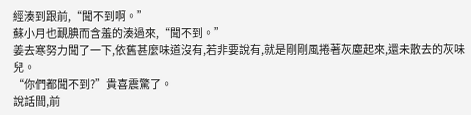經湊到跟前,“聞不到啊。”
蘇小月也靦腆而含羞的湊過來,“聞不到。”
姜去寒努力聞了一下,依舊甚麼味道沒有,若非要說有,就是剛剛風捲著灰塵起來,還未散去的灰味兒。
“你們都聞不到?”貴喜震驚了。
說話間,前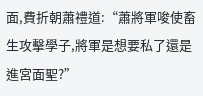面,費折朝蕭禮道:“蕭將軍唆使畜生攻擊學子,將軍是想要私了還是進宮面聖?”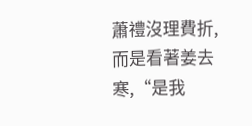蕭禮沒理費折,而是看著姜去寒,“是我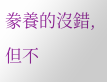豢養的沒錯,但不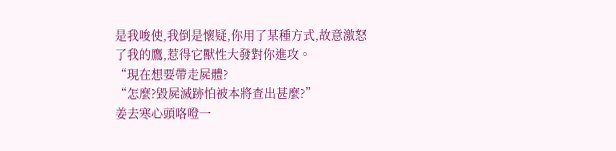是我唆使,我倒是懷疑,你用了某種方式,故意激怒了我的鷹,惹得它獸性大發對你進攻。
“現在想要帶走屍體?
“怎麼?毀屍滅跡怕被本將查出甚麼?”
姜去寒心頭咯噔一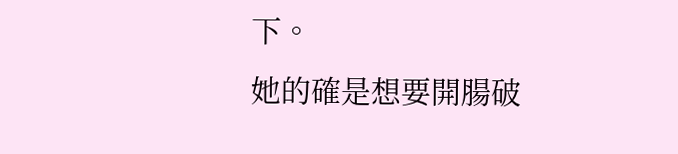下。
她的確是想要開腸破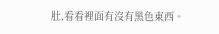肚,看看裡面有沒有黑色東西。